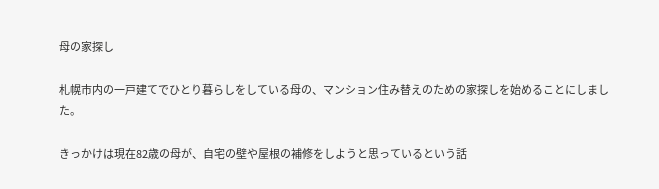母の家探し

札幌市内の一戸建てでひとり暮らしをしている母の、マンション住み替えのための家探しを始めることにしました。

きっかけは現在82歳の母が、自宅の壁や屋根の補修をしようと思っているという話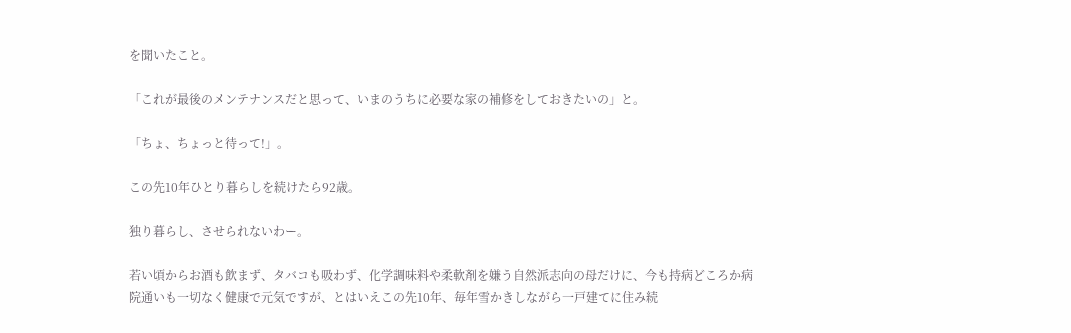を聞いたこと。

「これが最後のメンテナンスだと思って、いまのうちに必要な家の補修をしておきたいの」と。

「ちょ、ちょっと待って!」。

この先10年ひとり暮らしを続けたら92歳。

独り暮らし、させられないわー。

若い頃からお酒も飲まず、タバコも吸わず、化学調味料や柔軟剤を嫌う自然派志向の母だけに、今も持病どころか病院通いも一切なく健康で元気ですが、とはいえこの先10年、毎年雪かきしながら一戸建てに住み続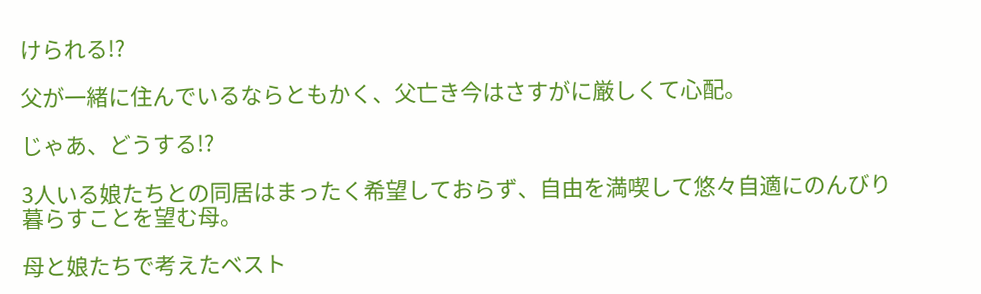けられる!?

父が一緒に住んでいるならともかく、父亡き今はさすがに厳しくて心配。

じゃあ、どうする!?

3人いる娘たちとの同居はまったく希望しておらず、自由を満喫して悠々自適にのんびり暮らすことを望む母。

母と娘たちで考えたベスト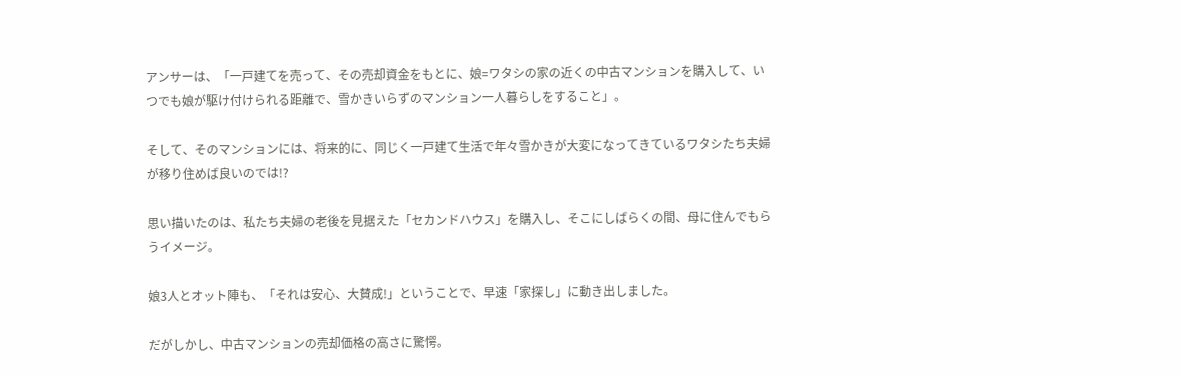アンサーは、「一戸建てを売って、その売却資金をもとに、娘=ワタシの家の近くの中古マンションを購入して、いつでも娘が駆け付けられる距離で、雪かきいらずのマンション一人暮らしをすること」。

そして、そのマンションには、将来的に、同じく一戸建て生活で年々雪かきが大変になってきているワタシたち夫婦が移り住めば良いのでは!?

思い描いたのは、私たち夫婦の老後を見据えた「セカンドハウス」を購入し、そこにしばらくの間、母に住んでもらうイメージ。

娘3人とオット陣も、「それは安心、大賛成!」ということで、早速「家探し」に動き出しました。

だがしかし、中古マンションの売却価格の高さに驚愕。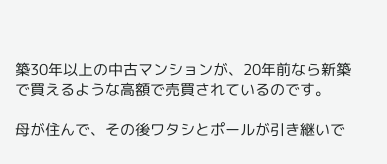築30年以上の中古マンションが、20年前なら新築で買えるような高額で売買されているのです。

母が住んで、その後ワタシとポールが引き継いで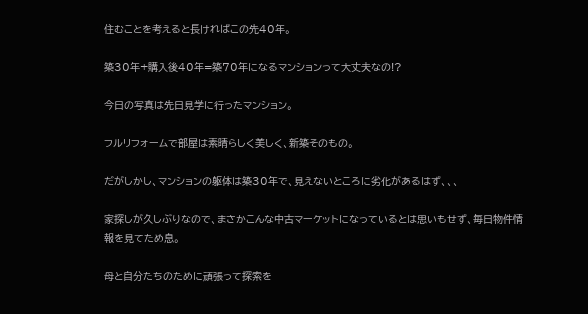住むことを考えると長ければこの先40年。

築30年+購入後40年=築70年になるマンションって大丈夫なの!?

今日の写真は先日見学に行ったマンション。

フルリフォームで部屋は素晴らしく美しく、新築そのもの。

だがしかし、マンションの躯体は築30年で、見えないところに劣化があるはず、、、

家探しが久しぶりなので、まさかこんな中古マーケットになっているとは思いもせず、毎日物件情報を見てため息。

母と自分たちのために頑張って探索を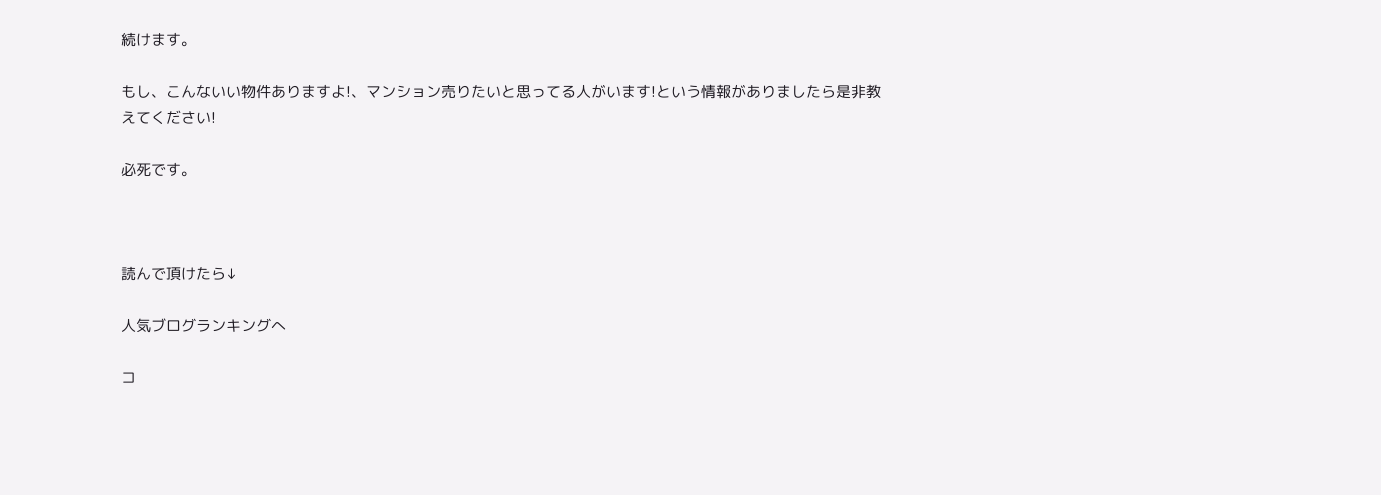続けます。

もし、こんないい物件ありますよ!、マンション売りたいと思ってる人がいます!という情報がありましたら是非教えてください!

必死です。



読んで頂けたら↓

人気ブログランキングへ

コ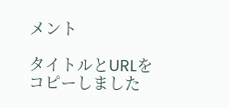メント

タイトルとURLをコピーしました